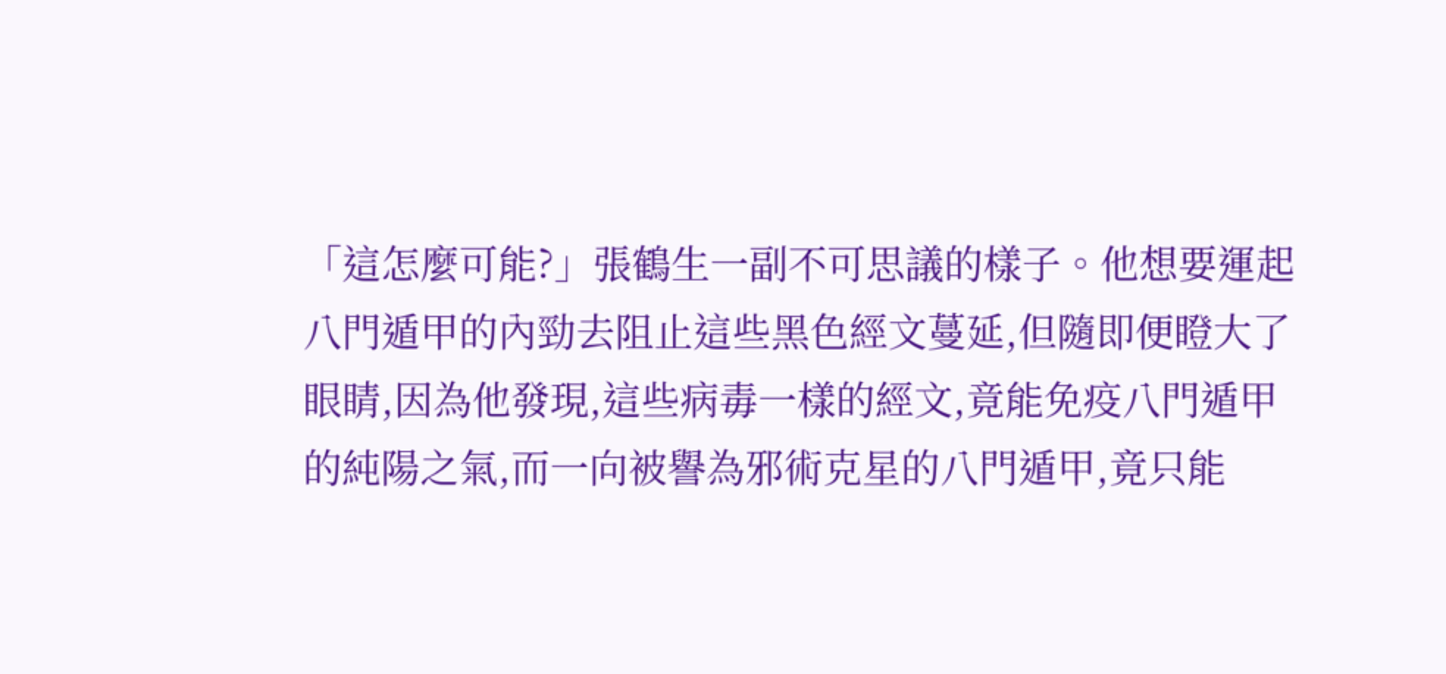「這怎麼可能?」張鶴生一副不可思議的樣子。他想要運起八門遁甲的內勁去阻止這些黑色經文蔓延,但隨即便瞪大了眼睛,因為他發現,這些病毒一樣的經文,竟能免疫八門遁甲的純陽之氣,而一向被譽為邪術克星的八門遁甲,竟只能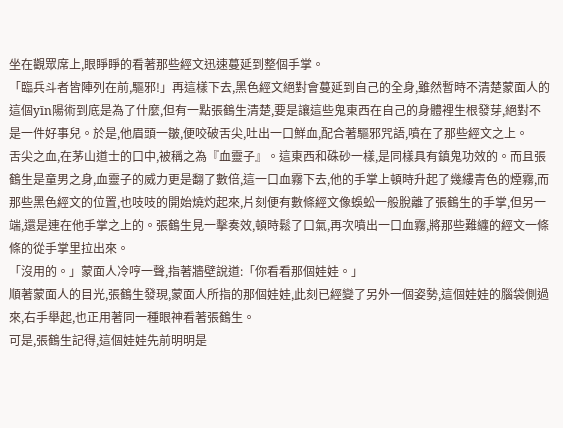坐在觀眾席上,眼睜睜的看著那些經文迅速蔓延到整個手掌。
「臨兵斗者皆陣列在前,驅邪!」再這樣下去,黑色經文絕對會蔓延到自己的全身,雖然暫時不清楚蒙面人的這個yīn陽術到底是為了什麼,但有一點張鶴生清楚,要是讓這些鬼東西在自己的身體裡生根發芽,絕對不是一件好事兒。於是,他眉頭一皺,便咬破舌尖,吐出一口鮮血,配合著驅邪咒語,噴在了那些經文之上。
舌尖之血,在茅山道士的口中,被稱之為『血靈子』。這東西和硃砂一樣,是同樣具有鎮鬼功效的。而且張鶴生是童男之身,血靈子的威力更是翻了數倍,這一口血霧下去,他的手掌上頓時升起了幾縷青色的煙霧,而那些黑色經文的位置,也吱吱的開始燒灼起來,片刻便有數條經文像蜈蚣一般脫離了張鶴生的手掌,但另一端,還是連在他手掌之上的。張鶴生見一擊奏效,頓時鬆了口氣,再次噴出一口血霧,將那些難纏的經文一條條的從手掌里拉出來。
「沒用的。」蒙面人冷哼一聲,指著牆壁說道:「你看看那個娃娃。」
順著蒙面人的目光,張鶴生發現,蒙面人所指的那個娃娃,此刻已經變了另外一個姿勢,這個娃娃的腦袋側過來,右手舉起,也正用著同一種眼神看著張鶴生。
可是,張鶴生記得,這個娃娃先前明明是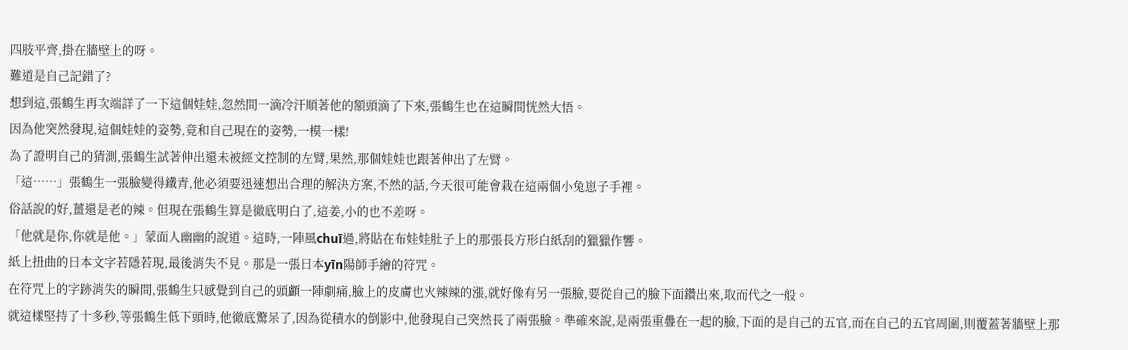四肢平齊,掛在牆壁上的呀。
難道是自己記錯了?
想到這,張鶴生再次端詳了一下這個娃娃,忽然間一滴冷汗順著他的額頭滴了下來,張鶴生也在這瞬間恍然大悟。
因為他突然發現,這個娃娃的姿勢,竟和自己現在的姿勢,一模一樣!
為了證明自己的猜測,張鶴生試著伸出還未被經文控制的左臂,果然,那個娃娃也跟著伸出了左臂。
「這……」張鶴生一張臉變得鐵青,他必須要迅速想出合理的解決方案,不然的話,今天很可能會栽在這兩個小兔崽子手裡。
俗話說的好,薑還是老的辣。但現在張鶴生算是徹底明白了,這姜,小的也不差呀。
「他就是你,你就是他。」蒙面人幽幽的說道。這時,一陣風chuī過,將貼在布娃娃肚子上的那張長方形白紙刮的獵獵作響。
紙上扭曲的日本文字若隱若現,最後消失不見。那是一張日本yīn陽師手繪的符咒。
在符咒上的字跡消失的瞬間,張鶴生只感覺到自己的頭顱一陣劇痛,臉上的皮膚也火辣辣的漲,就好像有另一張臉,要從自己的臉下面鑽出來,取而代之一般。
就這樣堅持了十多秒,等張鶴生低下頭時,他徹底驚呆了,因為從積水的倒影中,他發現自己突然長了兩張臉。準確來說,是兩張重疊在一起的臉,下面的是自己的五官,而在自己的五官周圍,則覆蓋著牆壁上那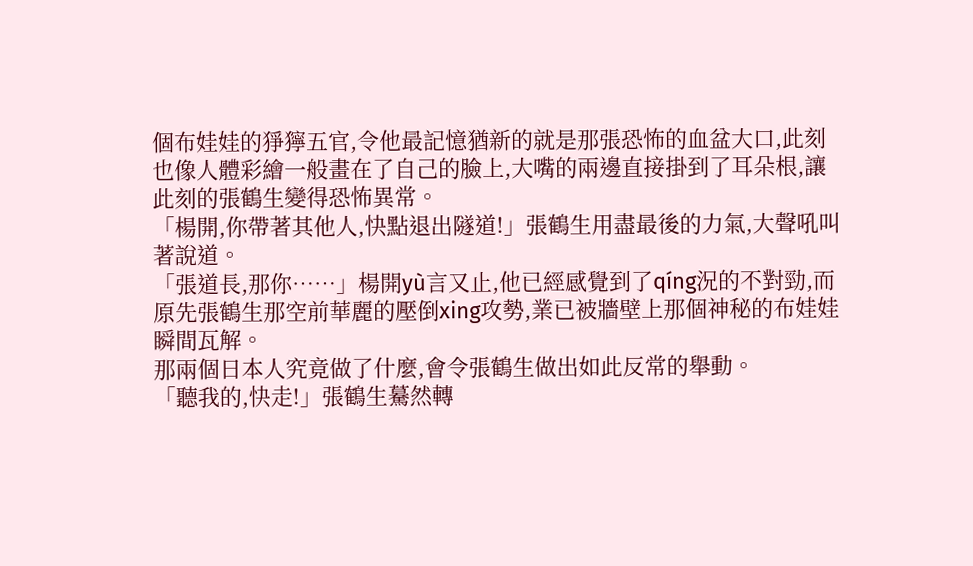個布娃娃的猙獰五官,令他最記憶猶新的就是那張恐怖的血盆大口,此刻也像人體彩繪一般畫在了自己的臉上,大嘴的兩邊直接掛到了耳朵根,讓此刻的張鶴生變得恐怖異常。
「楊開,你帶著其他人,快點退出隧道!」張鶴生用盡最後的力氣,大聲吼叫著說道。
「張道長,那你……」楊開yù言又止,他已經感覺到了qíng況的不對勁,而原先張鶴生那空前華麗的壓倒xing攻勢,業已被牆壁上那個神秘的布娃娃瞬間瓦解。
那兩個日本人究竟做了什麼,會令張鶴生做出如此反常的舉動。
「聽我的,快走!」張鶴生驀然轉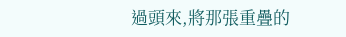過頭來,將那張重疊的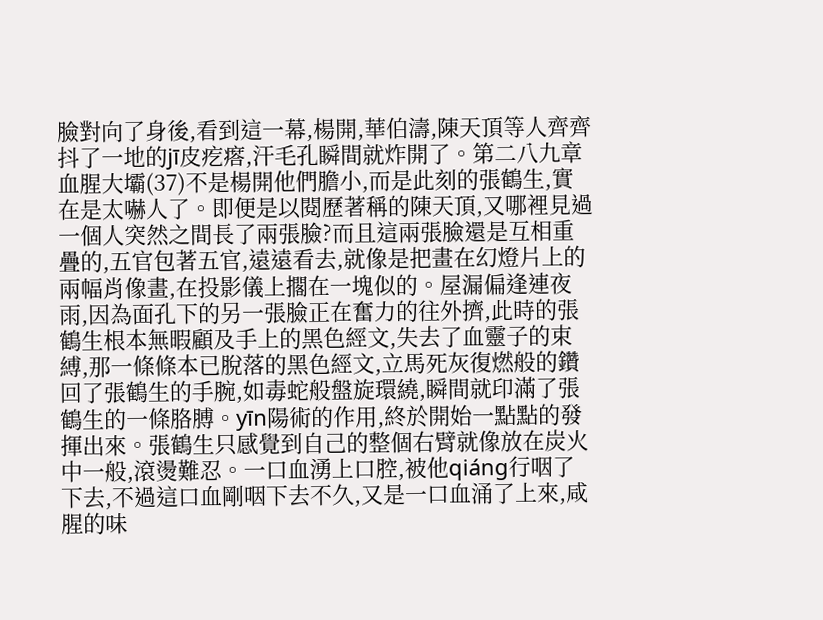臉對向了身後,看到這一幕,楊開,華伯濤,陳天頂等人齊齊抖了一地的jī皮疙瘩,汗毛孔瞬間就炸開了。第二八九章 血腥大壩(37)不是楊開他們膽小,而是此刻的張鶴生,實在是太嚇人了。即便是以閱歷著稱的陳天頂,又哪裡見過一個人突然之間長了兩張臉?而且這兩張臉還是互相重疊的,五官包著五官,遠遠看去,就像是把畫在幻燈片上的兩幅肖像畫,在投影儀上擱在一塊似的。屋漏偏逢連夜雨,因為面孔下的另一張臉正在奮力的往外擠,此時的張鶴生根本無暇顧及手上的黑色經文,失去了血靈子的束縛,那一條條本已脫落的黑色經文,立馬死灰復燃般的鑽回了張鶴生的手腕,如毒蛇般盤旋環繞,瞬間就印滿了張鶴生的一條胳膊。yīn陽術的作用,終於開始一點點的發揮出來。張鶴生只感覺到自己的整個右臂就像放在炭火中一般,滾燙難忍。一口血湧上口腔,被他qiáng行咽了下去,不過這口血剛咽下去不久,又是一口血涌了上來,咸腥的味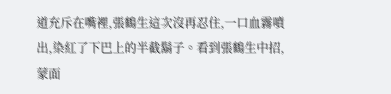道充斥在嘴裡,張鶴生這次沒再忍住,一口血霧噴出,染紅了下巴上的半截鬍子。看到張鶴生中招,蒙面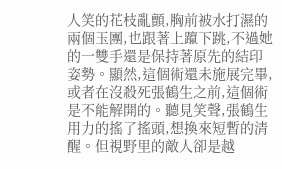人笑的花枝亂顫,胸前被水打濕的兩個玉團,也跟著上躥下跳,不過她的一雙手還是保持著原先的結印姿勢。顯然,這個術還未施展完畢,或者在沒殺死張鶴生之前,這個術是不能解開的。聽見笑聲,張鶴生用力的搖了搖頭,想換來短暫的清醒。但視野里的敵人卻是越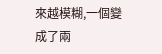來越模糊,一個變成了兩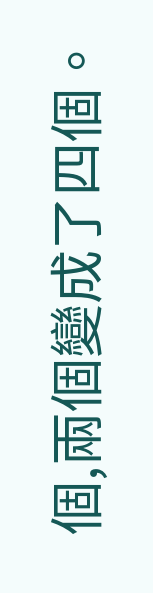個,兩個變成了四個。